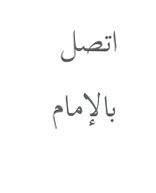اتصل بالإمام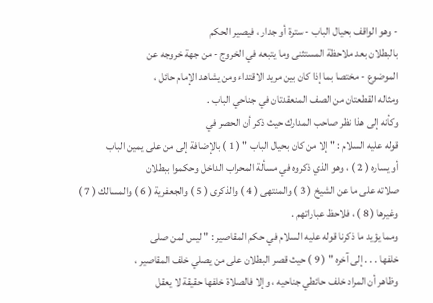- وهو الواقف بحيال الباب - سترة أو جدار ، فيصير الحكم
بالبطلان بعد ملاحظة المستثنى وما يتبعه في الخروج - من جهة خروجه عن
الموضوع - مختصا بما إذا كان بين مريد الاقتداء ومن يشاهد الإمام حائل ،
ومثاله القطعتان من الصف المنعقدتان في جناحي الباب .
وكأنه إلى هذا نظر صاحب المدارك حيث ذكر أن الحصر في
قوله عليه السلام : " إلا من كان بحيال الباب " ( 1 ) بالإضافة إلى من على يمين الباب
أو يساره ( 2 ) ، وهو الذي ذكروه في مسألة المحراب الداخل وحكموا ببطلان
صلاته على ما عن الشيخ ( 3 ) والمنتهى ( 4 ) والذكرى ( 5 ) والجعفرية ( 6 ) والمسالك ( 7 )
وغيرها ( 8 ) ، فلاحظ عباراتهم .
ومما يؤيد ما ذكرنا قوله عليه السلام في حكم المقاصير : " ليس لمن صلى
خلفها . . . إلى آخره " ( 9 ) حيث قصر البطلان على من يصلي خلف المقاصير ،
وظاهر أن المراد خلف حائطي جناحيه ، وإلا فالصلاة خلفها حقيقة لا يعقل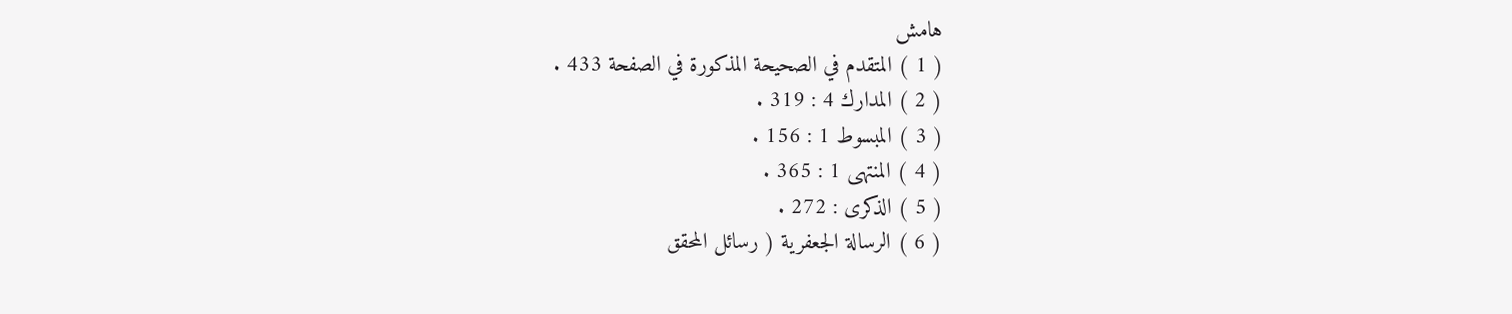هامش
( 1 ) المتقدم في الصحيحة المذكورة في الصفحة 433 .
( 2 ) المدارك 4 : 319 .
( 3 ) المبسوط 1 : 156 .
( 4 ) المنتهى 1 : 365 .
( 5 ) الذكرى : 272 .
( 6 ) الرسالة الجعفرية ( رسائل المحقق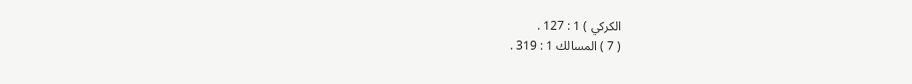الكركي ) 1 : 127 .
( 7 ) المسالك 1 : 319 .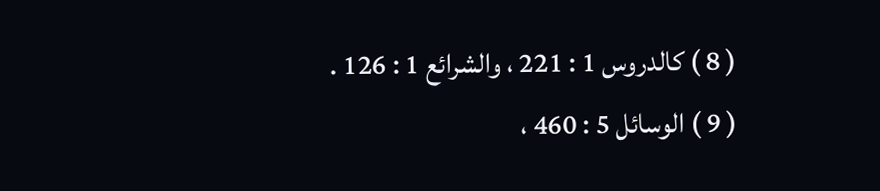( 8 ) كالدروس 1 : 221 ، والشرائع 1 : 126 .
( 9 ) الوسائل 5 : 460 ،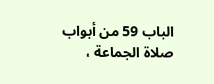الباب 59 من أبواب صلاة الجماعة ،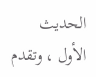الحديث الأول ، وتقدم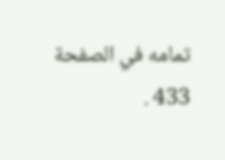تمامه في الصفحة 433 .